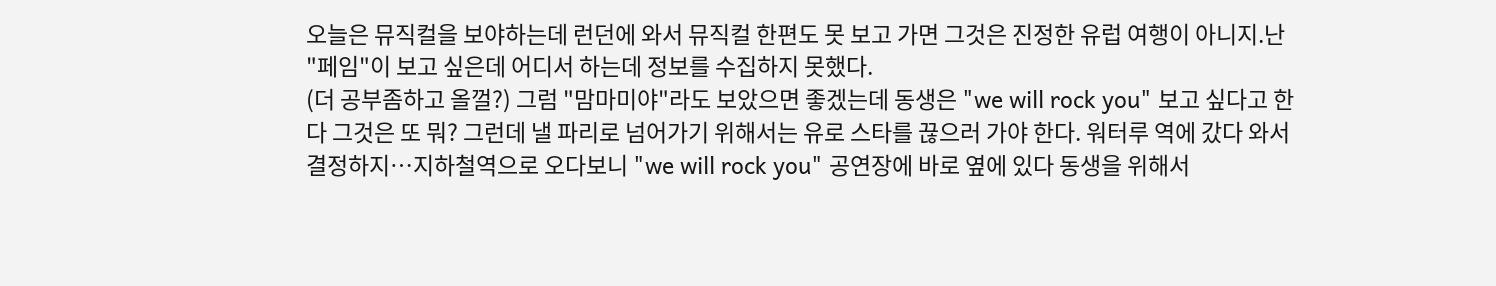오늘은 뮤직컬을 보야하는데 런던에 와서 뮤직컬 한편도 못 보고 가면 그것은 진정한 유럽 여행이 아니지.난 "페임"이 보고 싶은데 어디서 하는데 정보를 수집하지 못했다.
(더 공부좀하고 올껄?) 그럼 "맘마미야"라도 보았으면 좋겠는데 동생은 "we will rock you" 보고 싶다고 한다 그것은 또 뭐? 그런데 낼 파리로 넘어가기 위해서는 유로 스타를 끊으러 가야 한다. 워터루 역에 갔다 와서 결정하지…지하철역으로 오다보니 "we will rock you" 공연장에 바로 옆에 있다 동생을 위해서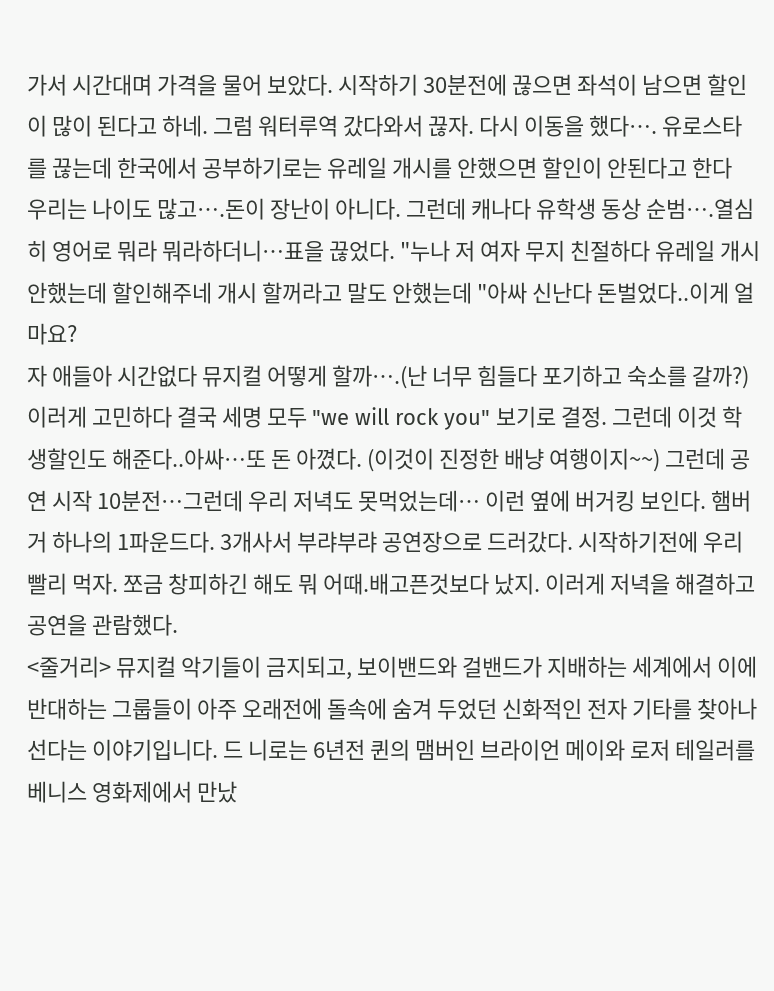가서 시간대며 가격을 물어 보았다. 시작하기 30분전에 끊으면 좌석이 남으면 할인이 많이 된다고 하네. 그럼 워터루역 갔다와서 끊자. 다시 이동을 했다…. 유로스타를 끊는데 한국에서 공부하기로는 유레일 개시를 안했으면 할인이 안된다고 한다
우리는 나이도 많고….돈이 장난이 아니다. 그런데 캐나다 유학생 동상 순범….열심히 영어로 뭐라 뭐라하더니…표을 끊었다. "누나 저 여자 무지 친절하다 유레일 개시 안했는데 할인해주네 개시 할꺼라고 말도 안했는데 "아싸 신난다 돈벌었다..이게 얼마요?
자 애들아 시간없다 뮤지컬 어떻게 할까….(난 너무 힘들다 포기하고 숙소를 갈까?) 이러게 고민하다 결국 세명 모두 "we will rock you" 보기로 결정. 그런데 이것 학생할인도 해준다..아싸…또 돈 아꼈다. (이것이 진정한 배냥 여행이지~~) 그런데 공연 시작 10분전…그런데 우리 저녁도 못먹었는데… 이런 옆에 버거킹 보인다. 햄버거 하나의 1파운드다. 3개사서 부랴부랴 공연장으로 드러갔다. 시작하기전에 우리 빨리 먹자. 쪼금 창피하긴 해도 뭐 어때.배고픈것보다 났지. 이러게 저녁을 해결하고 공연을 관람했다.
<줄거리> 뮤지컬 악기들이 금지되고, 보이밴드와 걸밴드가 지배하는 세계에서 이에 반대하는 그룹들이 아주 오래전에 돌속에 숨겨 두었던 신화적인 전자 기타를 찾아나선다는 이야기입니다. 드 니로는 6년전 퀸의 맴버인 브라이언 메이와 로저 테일러를 베니스 영화제에서 만났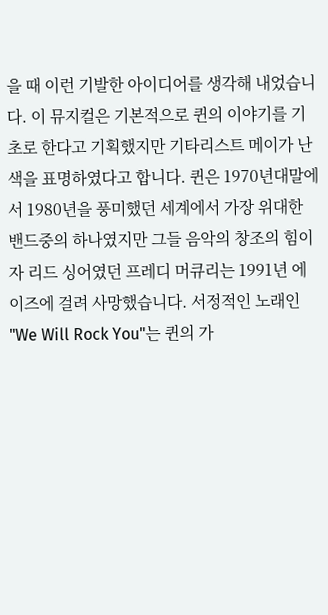을 때 이런 기발한 아이디어를 생각해 내었습니다. 이 뮤지컬은 기본적으로 퀸의 이야기를 기초로 한다고 기획했지만 기타리스트 메이가 난색을 표명하였다고 합니다. 퀸은 1970년대말에서 1980년을 풍미했던 세계에서 가장 위대한 밴드중의 하나였지만 그들 음악의 창조의 힘이자 리드 싱어였던 프레디 머큐리는 1991년 에이즈에 걸려 사망했습니다. 서정적인 노래인 "We Will Rock You"는 퀸의 가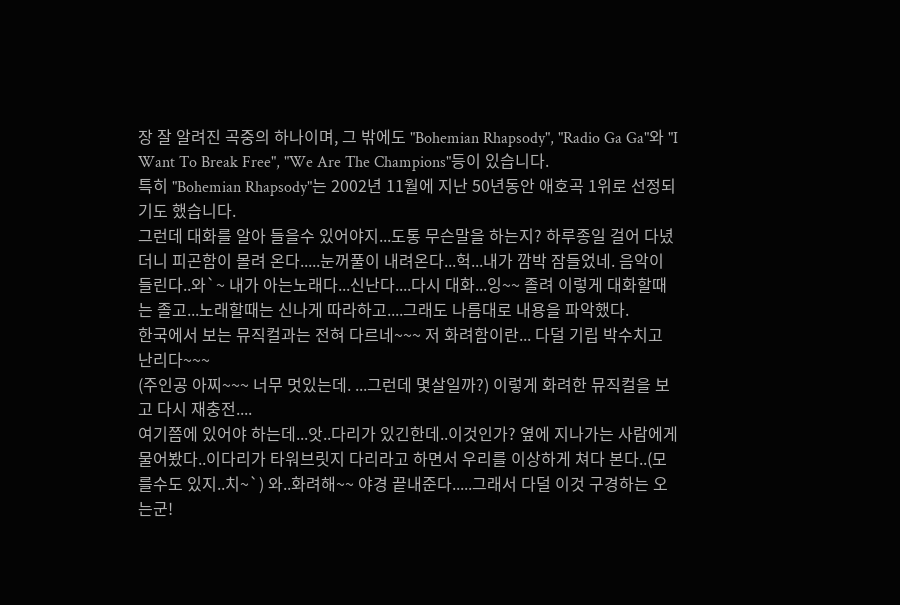장 잘 알려진 곡중의 하나이며, 그 밖에도 "Bohemian Rhapsody", "Radio Ga Ga"와 "I Want To Break Free", "We Are The Champions"등이 있습니다.
특히 "Bohemian Rhapsody"는 2002년 11월에 지난 50년동안 애호곡 1위로 선정되기도 했습니다.
그런데 대화를 알아 들을수 있어야지...도통 무슨말을 하는지? 하루종일 걸어 다녔더니 피곤함이 몰려 온다.....눈꺼풀이 내려온다...헉...내가 깜박 잠들었네. 음악이 들린다..와`~ 내가 아는노래다...신난다....다시 대화...잉~~ 졸려 이렇게 대화할때는 졸고...노래할때는 신나게 따라하고....그래도 나름대로 내용을 파악했다.
한국에서 보는 뮤직컬과는 전혀 다르네~~~ 저 화려함이란... 다덜 기립 박수치고 난리다~~~
(주인공 아찌~~~ 너무 멋있는데. ...그런데 몇살일까?) 이렇게 화려한 뮤직컬을 보고 다시 재충전....
여기쯤에 있어야 하는데...앗..다리가 있긴한데..이것인가? 옆에 지나가는 사람에게 물어봤다..이다리가 타워브릿지 다리라고 하면서 우리를 이상하게 쳐다 본다..(모를수도 있지..치~`) 와..화려해~~ 야경 끝내준다.....그래서 다덜 이것 구경하는 오는군!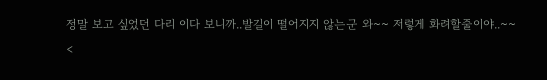정말 보고 싶었던 다리 이다 보니까..발길이 떨어지지 않는군 와~~ 저렇게 화려할줄이야..~~
<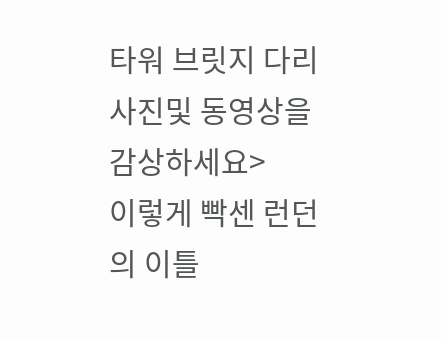타워 브릿지 다리사진및 동영상을 감상하세요>
이렇게 빡센 런던의 이틀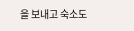을 보내고 숙소도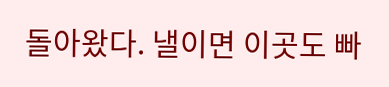돌아왔다. 낼이면 이곳도 빠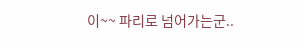이~~ 파리로 넘어가는군..